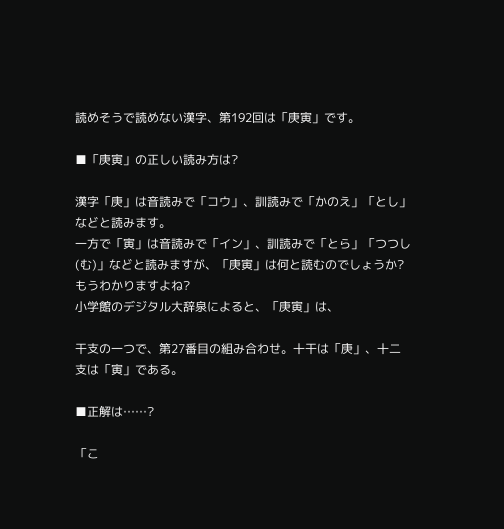読めそうで読めない漢字、第192回は「庚寅」です。

■「庚寅」の正しい読み方は?

漢字「庚」は音読みで「コウ」、訓読みで「かのえ」「とし」などと読みます。
一方で「寅」は音読みで「イン」、訓読みで「とら」「つつし(む)」などと読みますが、「庚寅」は何と読むのでしょうか?
もうわかりますよね?
小学館のデジタル大辞泉によると、「庚寅」は、

干支の一つで、第27番目の組み合わせ。十干は「庚」、十二支は「寅」である。

■正解は……?

「こ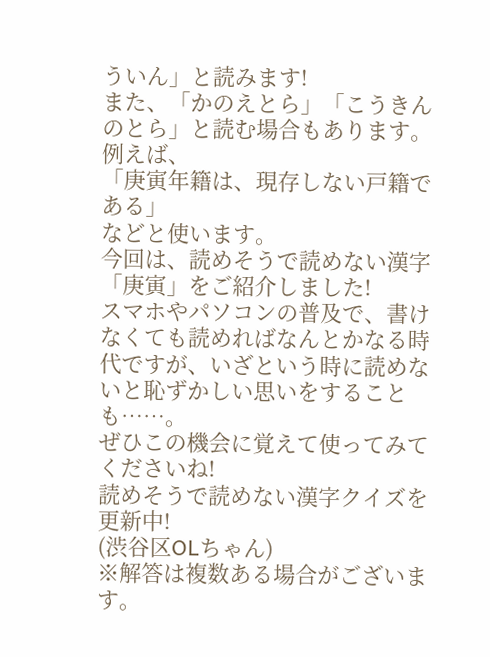ういん」と読みます!
また、「かのえとら」「こうきんのとら」と読む場合もあります。
例えば、
「庚寅年籍は、現存しない戸籍である」
などと使います。
今回は、読めそうで読めない漢字「庚寅」をご紹介しました!
スマホやパソコンの普及で、書けなくても読めればなんとかなる時代ですが、いざという時に読めないと恥ずかしい思いをすることも……。
ぜひこの機会に覚えて使ってみてくださいね!
読めそうで読めない漢字クイズを更新中!
(渋谷区OLちゃん)
※解答は複数ある場合がございます。